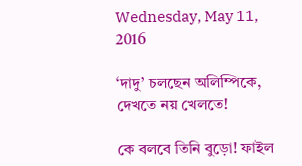Wednesday, May 11, 2016

‘দাদু’ চলছেন অলিম্পিকে, দেখতে নয় খেলতে!

কে বলবে তিনি বুড়ো! ফাইল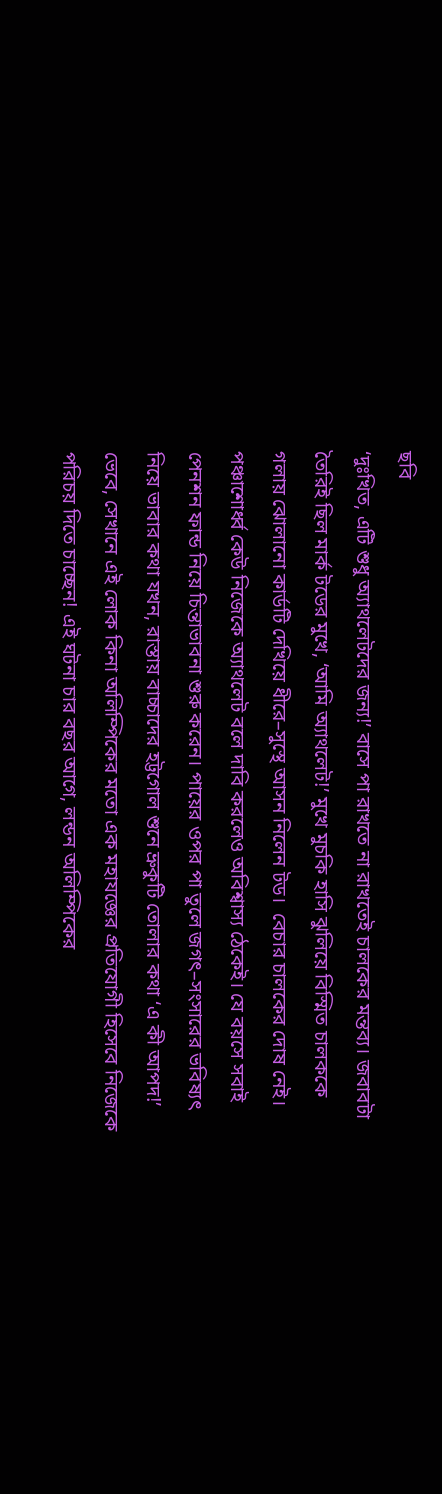ছবি
‘দুঃখিত, এটি শুধু অ্যাথলেটদের জন্য!’ বাসে পা রাখতে না রাখতেই চালকের মন্তব্য। জবাবটা তৈরিই ছিল মার্ক টডের মুখে, ‘আমি অ্যাথলেট!’ মুখে মুচকি হাসি ঝুলিয়ে বিস্মিত চালককে গলায় ঝোলানো কার্ডটি দেখিয়ে ধীরে–সুস্থে আসন নিলেন টড।  বেচার চালকের দোষ নেই। পঞ্চাশোর্ধ্ব কেউ নিজেকে অ্যাথলেট বলে দাবি করলেও অবিশ্বাস্য ঠেকেই। যে বয়সে সবাই পেনশন ফান্ড নিয়ে চিন্তাভাবনা শুরু করেন। পায়ের ওপর পা তুলে জগৎ–সংসারের ভবিষ্যৎ নিয়ে ভাবার কথা যখন, রাস্তায় বাচ্চাদের হট্টগোল শুনে ভ্রুকুটি তোলার কথা ‘এ কী আপদ!’ ভেবে, সেখানে এই লোক কিনা অলিম্পিকের মতো এক মহাযজ্ঞের প্রতিযোগী হিসেবে নিজেকে পরিচয় দিতে চাচ্ছেন! এই ঘটনা চার বছর আগে, লন্ডন অলিম্পিকের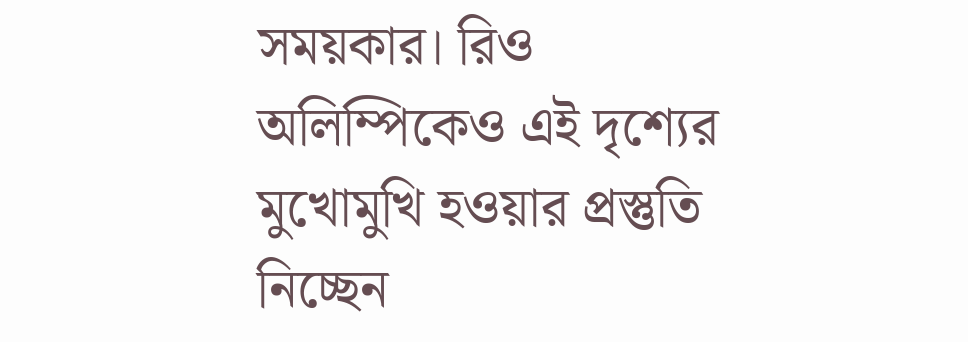সময়কার। রিও অলিম্পিকেও এই দৃশ্যের মুখোমুখি হওয়ার প্রস্তুতি নিচ্ছেন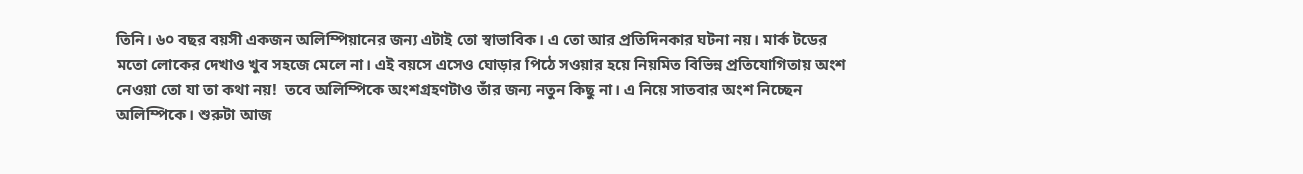তিনি। ৬০ বছর বয়সী একজন অলিম্পিয়ানের জন্য এটাই তো স্বাভাবিক। এ তো আর প্রতিদিনকার ঘটনা নয়। মার্ক টডের মতো লোকের দেখাও খুব সহজে মেলে না। এই বয়সে এসেও ঘোড়ার পিঠে সওয়ার হয়ে নিয়মিত বিভিন্ন প্রতিযোগিতায় অংশ নেওয়া তো যা তা কথা নয়!  তবে অলিম্পিকে অংশগ্রহণটাও তাঁর জন্য নতুন কিছু না। এ নিয়ে সাতবার অংশ নিচ্ছেন অলিম্পিকে। শুরুটা আজ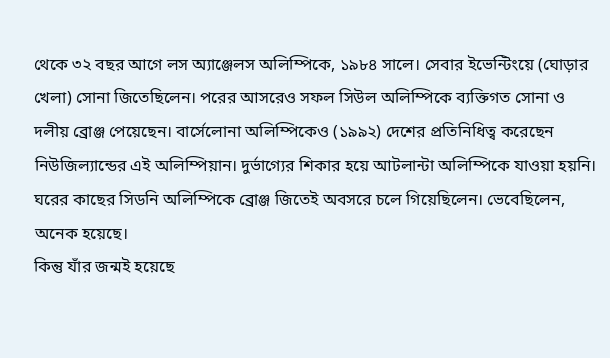থেকে ৩২ বছর আগে লস অ্যাঞ্জেলস অলিম্পিকে, ১৯৮৪ সালে। সেবার ইভেন্টিংয়ে (ঘোড়ার খেলা) সোনা জিতেছিলেন। পরের আসরেও সফল সিউল অলিম্পিকে ব্যক্তিগত সোনা ও দলীয় ব্রোঞ্জ পেয়েছেন। বার্সেলোনা অলিম্পিকেও (১৯৯২) দেশের প্রতিনিধিত্ব করেছেন নিউজিল্যান্ডের এই অলিম্পিয়ান। দুর্ভাগ্যের শিকার হয়ে আটলান্টা অলিম্পিকে যাওয়া হয়নি। ঘরের কাছের সিডনি অলিম্পিকে ব্রোঞ্জ জিতেই অবসরে চলে গিয়েছিলেন। ভেবেছিলেন, অনেক হয়েছে।
কিন্তু যাঁর জন্মই হয়েছে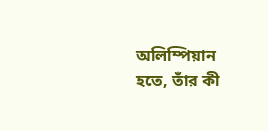অলিম্পিয়ান হতে, তাঁর কী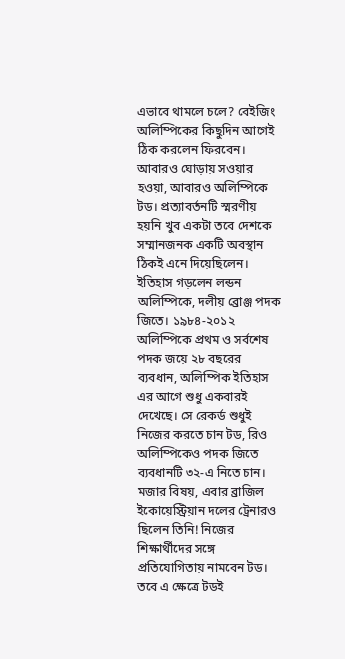এভাবে থামলে চলে? বেইজিং অলিম্পিকের কিছুদিন আগেই ঠিক করলেন ফিরবেন। আবারও ঘোড়ায় সওয়ার হওয়া, আবারও অলিম্পিকে টড। প্রত্যাবর্তনটি স্মরণীয় হয়নি খুব একটা তবে দেশকে সম্মানজনক একটি অবস্থান ঠিকই এনে দিয়েছিলেন। ইতিহাস গড়লেন লন্ডন অলিম্পিকে, দলীয় ব্রোঞ্জ পদক জিতে। ১৯৮৪-২০১২ অলিম্পিকে প্রথম ও সর্বশেষ পদক জয়ে ২৮ বছরের ব্যবধান, অলিম্পিক ইতিহাস এর আগে শুধু একবারই দেখেছে। সে রেকর্ড শুধুই নিজের করতে চান টড, রিও অলিম্পিকেও পদক জিতে ব্যবধানটি ৩২-এ নিতে চান। মজার বিষয়, এবার ব্রাজিল ইকোয়েস্ট্রিয়ান দলের ট্রেনারও ছিলেন তিনি! নিজের শিক্ষার্থীদের সঙ্গে প্রতিযোগিতায় নামবেন টড। তবে এ ক্ষেত্রে টডই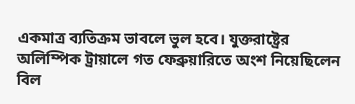একমাত্র ব্যতিক্রম ভাবলে ভুল হবে। যুক্তরাষ্ট্রের অলিম্পিক ট্রায়ালে গত ফেব্রুয়ারিতে অংশ নিয়েছিলেন বিল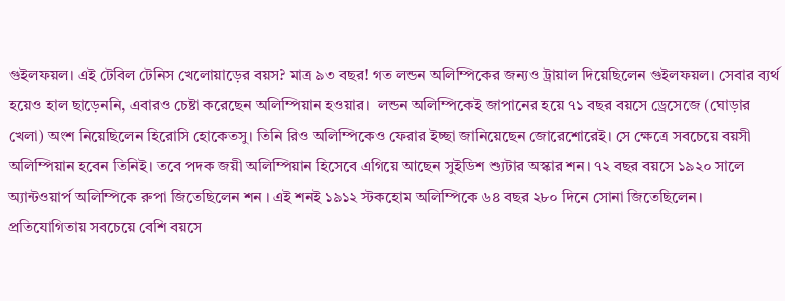গুইলফয়ল। এই টেবিল টেনিস খেলোয়াড়ের বয়স? মাত্র ৯৩ বছর! গত লন্ডন অলিম্পিকের জন্যও ট্রায়াল দিয়েছিলেন গুইলফয়ল। সেবার ব্যর্থ হয়েও হাল ছাড়েননি, এবারও চেষ্টা করেছেন অলিম্পিয়ান হওয়ার।  লন্ডন অলিম্পিকেই জাপানের হয়ে ৭১ বছর বয়সে ড্রেসেজে (ঘোড়ার খেলা) অংশ নিয়েছিলেন হিরোসি হোকেতসু। তিনি রিও অলিম্পিকেও ফেরার ইচ্ছা জানিয়েছেন জোরেশোরেই। সে ক্ষেত্রে সবচেয়ে বয়সী অলিম্পিয়ান হবেন তিনিই। তবে পদক জয়ী অলিম্পিয়ান হিসেবে এগিয়ে আছেন সুইডিশ শ্যুটার অস্কার শন। ৭২ বছর বয়সে ১৯২০ সালে অ্যান্টওয়ার্প অলিম্পিকে রুপা জিতেছিলেন শন । এই শনই ১৯১২ স্টকহোম অলিম্পিকে ৬৪ বছর ২৮০ দিনে সোনা জিতেছিলেন। প্রতিযোগিতায় সবচেয়ে বেশি বয়সে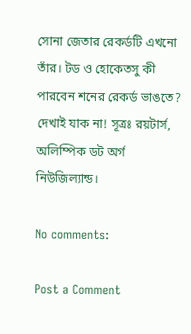সোনা জেতার রেকর্ডটি এখনো তাঁর। টড ও হোকেতসু কী পারবেন শনের রেকর্ড ভাঙতে?  দেখাই যাক না! সূত্রঃ রয়টার্স, অলিম্পিক ডট অর্গ নিউজিল্যান্ড।

No comments:

Post a Comment